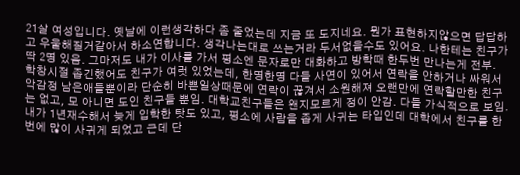21살 여성입니다. 옛날에 이런생각하다 좀 줄었는데 지금 또 도지네요. 뭔가 표현하지않으면 답답하고 우울해질거같아서 하소연합니다. 생각나는대로 쓰는거라 두서없을수도 있어요. 나한테는 친구가 딱 2명 있음. 그마저도 내가 이사를 가서 평소엔 문자로만 대화하고 방학때 한두번 만나는게 전부. 학창시절 좁긴했어도 친구가 여럿 있었는데, 한명한명 다들 사연이 있어서 연락을 안하거나 싸워서 악감정 남은애들뿐이라 단순히 바쁜일상때문에 연락이 끊겨서 소원해져 오랜만에 연락할만한 친구는 없고, 모 아니면 도인 친구들 뿐임. 대학교친구들은 왠지모르게 정이 안감. 다들 가식적으로 보임. 내가 1년재수해서 늦게 입학한 탓도 있고, 평소에 사람을 좁게 사귀는 타입인데 대학에서 친구를 한번에 많이 사귀게 되었고 근데 단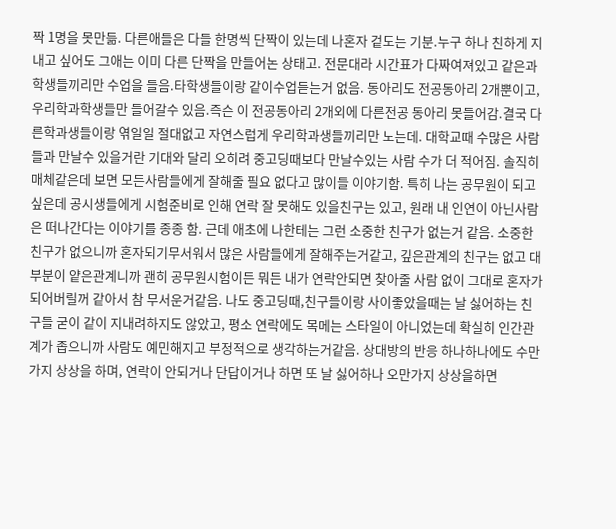짝 1명을 못만듦. 다른애들은 다들 한명씩 단짝이 있는데 나혼자 겉도는 기분.누구 하나 친하게 지내고 싶어도 그애는 이미 다른 단짝을 만들어논 상태고. 전문대라 시간표가 다짜여져있고 같은과 학생들끼리만 수업을 들음.타학생들이랑 같이수업듣는거 없음. 동아리도 전공동아리 2개뿐이고, 우리학과학생들만 들어갈수 있음.즉슨 이 전공동아리 2개외에 다른전공 동아리 못들어감.결국 다른학과생들이랑 엮일일 절대없고 자연스럽게 우리학과생들끼리만 노는데. 대학교때 수많은 사람들과 만날수 있을거란 기대와 달리 오히려 중고딩때보다 만날수있는 사람 수가 더 적어짐. 솔직히 매체같은데 보면 모든사람들에게 잘해줄 필요 없다고 많이들 이야기함. 특히 나는 공무원이 되고싶은데 공시생들에게 시험준비로 인해 연락 잘 못해도 있을친구는 있고, 원래 내 인연이 아닌사람은 떠나간다는 이야기를 종종 함. 근데 애초에 나한테는 그런 소중한 친구가 없는거 같음. 소중한친구가 없으니까 혼자되기무서워서 많은 사람들에게 잘해주는거같고, 깊은관계의 친구는 없고 대부분이 얕은관계니까 괜히 공무원시험이든 뭐든 내가 연락안되면 찾아줄 사람 없이 그대로 혼자가 되어버릴꺼 같아서 참 무서운거같음. 나도 중고딩때,친구들이랑 사이좋았을때는 날 싫어하는 친구들 굳이 같이 지내려하지도 않았고, 평소 연락에도 목메는 스타일이 아니었는데 확실히 인간관계가 좁으니까 사람도 예민해지고 부정적으로 생각하는거같음. 상대방의 반응 하나하나에도 수만가지 상상을 하며, 연락이 안되거나 단답이거나 하면 또 날 싫어하나 오만가지 상상을하면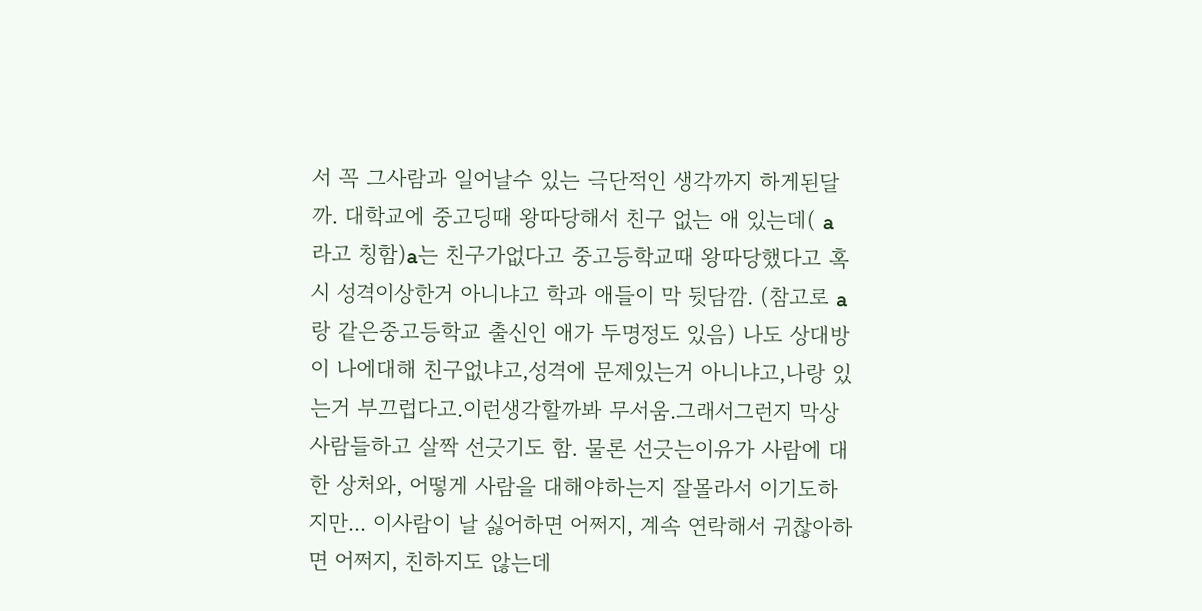서 꼭 그사람과 일어날수 있는 극단적인 생각까지 하게된달까. 대학교에 중고딩때 왕따당해서 친구 없는 애 있는데( a 라고 칭함)a는 친구가없다고 중고등학교때 왕따당했다고 혹시 성격이상한거 아니냐고 학과 애들이 막 뒷담깜. (참고로 a랑 같은중고등학교 출신인 애가 두명정도 있음) 나도 상대방이 나에대해 친구없냐고,성격에 문제있는거 아니냐고,나랑 있는거 부끄럽다고.이런생각할까봐 무서움.그래서그런지 막상 사람들하고 살짝 선긋기도 함. 물론 선긋는이유가 사람에 대한 상처와, 어떻게 사람을 대해야하는지 잘몰라서 이기도하지만... 이사람이 날 싫어하면 어쩌지, 계속 연락해서 귀찮아하면 어쩌지, 친하지도 않는데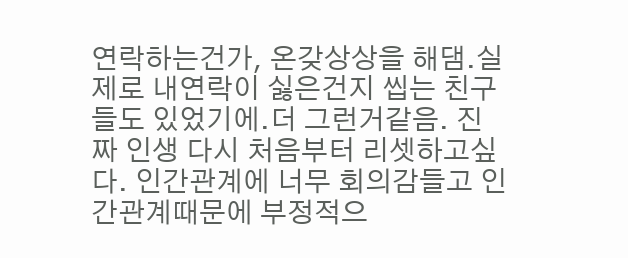연락하는건가, 온갖상상을 해댐.실제로 내연락이 싫은건지 씹는 친구들도 있었기에.더 그런거같음. 진짜 인생 다시 처음부터 리셋하고싶다. 인간관계에 너무 회의감들고 인간관계때문에 부정적으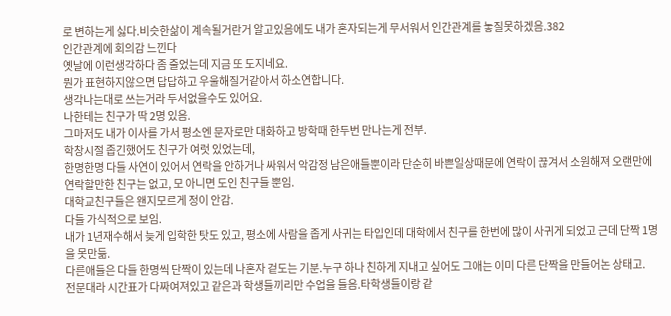로 변하는게 싫다.비슷한삶이 계속될거란거 알고있음에도 내가 혼자되는게 무서워서 인간관계를 놓질못하겠음.382
인간관계에 회의감 느낀다
옛날에 이런생각하다 좀 줄었는데 지금 또 도지네요.
뭔가 표현하지않으면 답답하고 우울해질거같아서 하소연합니다.
생각나는대로 쓰는거라 두서없을수도 있어요.
나한테는 친구가 딱 2명 있음.
그마저도 내가 이사를 가서 평소엔 문자로만 대화하고 방학때 한두번 만나는게 전부.
학창시절 좁긴했어도 친구가 여럿 있었는데,
한명한명 다들 사연이 있어서 연락을 안하거나 싸워서 악감정 남은애들뿐이라 단순히 바쁜일상때문에 연락이 끊겨서 소원해져 오랜만에 연락할만한 친구는 없고, 모 아니면 도인 친구들 뿐임.
대학교친구들은 왠지모르게 정이 안감.
다들 가식적으로 보임.
내가 1년재수해서 늦게 입학한 탓도 있고, 평소에 사람을 좁게 사귀는 타입인데 대학에서 친구를 한번에 많이 사귀게 되었고 근데 단짝 1명을 못만듦.
다른애들은 다들 한명씩 단짝이 있는데 나혼자 겉도는 기분.누구 하나 친하게 지내고 싶어도 그애는 이미 다른 단짝을 만들어논 상태고.
전문대라 시간표가 다짜여져있고 같은과 학생들끼리만 수업을 들음.타학생들이랑 같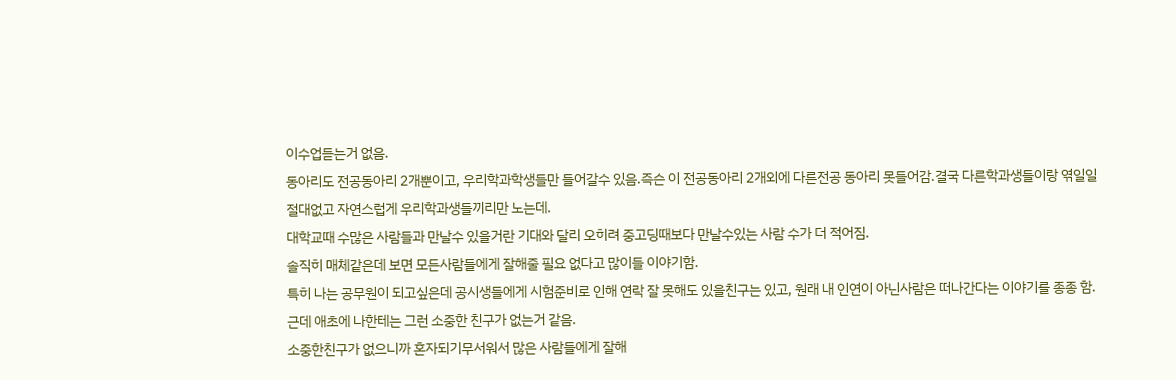이수업듣는거 없음.
동아리도 전공동아리 2개뿐이고, 우리학과학생들만 들어갈수 있음.즉슨 이 전공동아리 2개외에 다른전공 동아리 못들어감.결국 다른학과생들이랑 엮일일 절대없고 자연스럽게 우리학과생들끼리만 노는데.
대학교때 수많은 사람들과 만날수 있을거란 기대와 달리 오히려 중고딩때보다 만날수있는 사람 수가 더 적어짐.
솔직히 매체같은데 보면 모든사람들에게 잘해줄 필요 없다고 많이들 이야기함.
특히 나는 공무원이 되고싶은데 공시생들에게 시험준비로 인해 연락 잘 못해도 있을친구는 있고, 원래 내 인연이 아닌사람은 떠나간다는 이야기를 종종 함.
근데 애초에 나한테는 그런 소중한 친구가 없는거 같음.
소중한친구가 없으니까 혼자되기무서워서 많은 사람들에게 잘해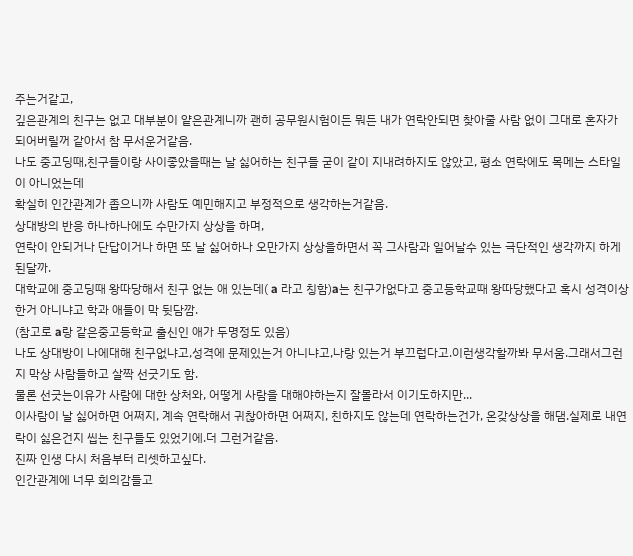주는거같고,
깊은관계의 친구는 없고 대부분이 얕은관계니까 괜히 공무원시험이든 뭐든 내가 연락안되면 찾아줄 사람 없이 그대로 혼자가 되어버릴꺼 같아서 참 무서운거같음.
나도 중고딩때,친구들이랑 사이좋았을때는 날 싫어하는 친구들 굳이 같이 지내려하지도 않았고, 평소 연락에도 목메는 스타일이 아니었는데
확실히 인간관계가 좁으니까 사람도 예민해지고 부정적으로 생각하는거같음.
상대방의 반응 하나하나에도 수만가지 상상을 하며,
연락이 안되거나 단답이거나 하면 또 날 싫어하나 오만가지 상상을하면서 꼭 그사람과 일어날수 있는 극단적인 생각까지 하게된달까.
대학교에 중고딩때 왕따당해서 친구 없는 애 있는데( a 라고 칭함)a는 친구가없다고 중고등학교때 왕따당했다고 혹시 성격이상한거 아니냐고 학과 애들이 막 뒷담깜.
(참고로 a랑 같은중고등학교 출신인 애가 두명정도 있음)
나도 상대방이 나에대해 친구없냐고,성격에 문제있는거 아니냐고,나랑 있는거 부끄럽다고.이런생각할까봐 무서움.그래서그런지 막상 사람들하고 살짝 선긋기도 함.
물론 선긋는이유가 사람에 대한 상처와, 어떻게 사람을 대해야하는지 잘몰라서 이기도하지만...
이사람이 날 싫어하면 어쩌지, 계속 연락해서 귀찮아하면 어쩌지, 친하지도 않는데 연락하는건가, 온갖상상을 해댐.실제로 내연락이 싫은건지 씹는 친구들도 있었기에.더 그런거같음.
진짜 인생 다시 처음부터 리셋하고싶다.
인간관계에 너무 회의감들고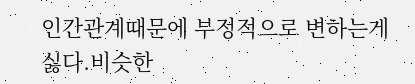인간관계때문에 부정적으로 변하는게 싫다.비슷한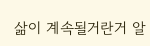삶이 계속될거란거 알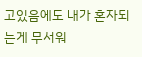고있음에도 내가 혼자되는게 무서워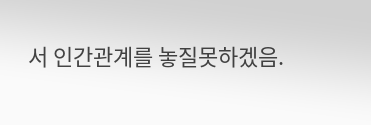서 인간관계를 놓질못하겠음.